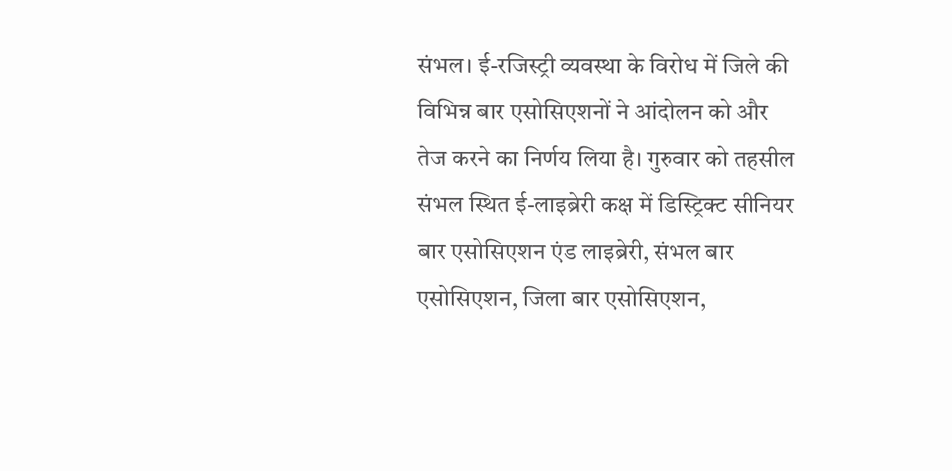संभल। ई-रजिस्ट्री व्यवस्था के विरोध में जिले की विभिन्न बार एसोसिएशनों ने आंदोलन को और तेज करने का निर्णय लिया है। गुरुवार को तहसील संभल स्थित ई-लाइब्रेरी कक्ष में डिस्ट्रिक्ट सीनियर बार एसोसिएशन एंड लाइब्रेरी, संभल बार एसोसिएशन, जिला बार एसोसिएशन,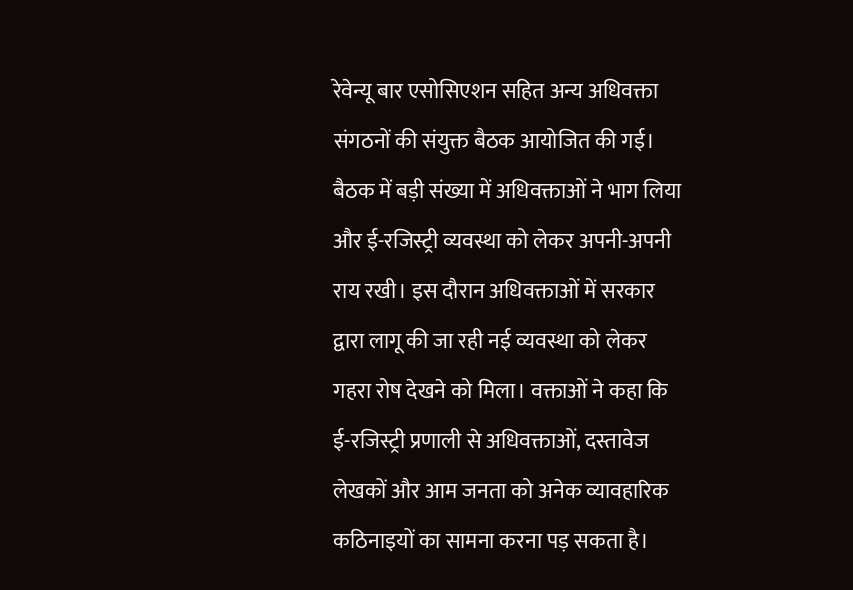रेवेन्यू बार एसोसिएशन सहित अन्य अधिवक्ता संगठनों की संयुक्त बैठक आयोजित की गई।
बैठक में बड़ी संख्या में अधिवक्ताओं ने भाग लिया और ई-रजिस्ट्री व्यवस्था को लेकर अपनी-अपनी राय रखी। इस दौरान अधिवक्ताओं में सरकार द्वारा लागू की जा रही नई व्यवस्था को लेकर गहरा रोष देखने को मिला। वक्ताओं ने कहा कि ई-रजिस्ट्री प्रणाली से अधिवक्ताओं, दस्तावेज लेखकों और आम जनता को अनेक व्यावहारिक कठिनाइयों का सामना करना पड़ सकता है।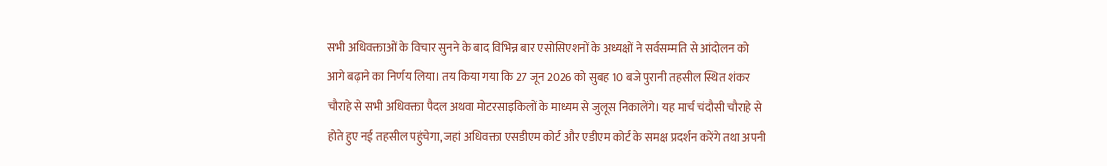सभी अधिवक्ताओं के विचार सुनने के बाद विभिन्न बार एसोसिएशनों के अध्यक्षों ने सर्वसम्मति से आंदोलन को आगे बढ़ाने का निर्णय लिया। तय किया गया कि 27 जून 2026 को सुबह 10 बजे पुरानी तहसील स्थित शंकर चौराहे से सभी अधिवक्ता पैदल अथवा मोटरसाइकिलों के माध्यम से जुलूस निकालेंगे। यह मार्च चंदौसी चौराहे से होते हुए नई तहसील पहुंचेगा, जहां अधिवक्ता एसडीएम कोर्ट और एडीएम कोर्ट के समक्ष प्रदर्शन करेंगे तथा अपनी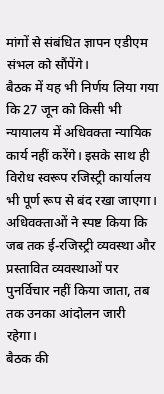मांगों से संबंधित ज्ञापन एडीएम संभल को सौंपेंगे।
बैठक में यह भी निर्णय लिया गया कि 27 जून को किसी भी न्यायालय में अधिवक्ता न्यायिक कार्य नहीं करेंगे। इसके साथ ही विरोध स्वरूप रजिस्ट्री कार्यालय भी पूर्ण रूप से बंद रखा जाएगा।
अधिवक्ताओं ने स्पष्ट किया कि जब तक ई-रजिस्ट्री व्यवस्था और प्रस्तावित व्यवस्थाओं पर पुनर्विचार नहीं किया जाता, तब तक उनका आंदोलन जारी रहेगा।
बैठक की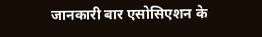जानकारी बार एसोसिएशन के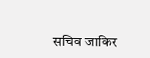सचिव जाकिर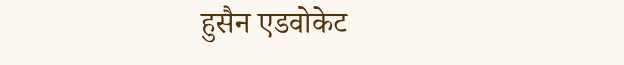हुसैन एडवोकेट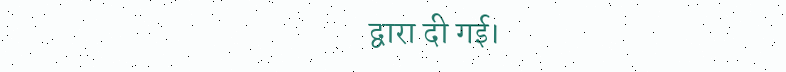द्वारा दी गई।